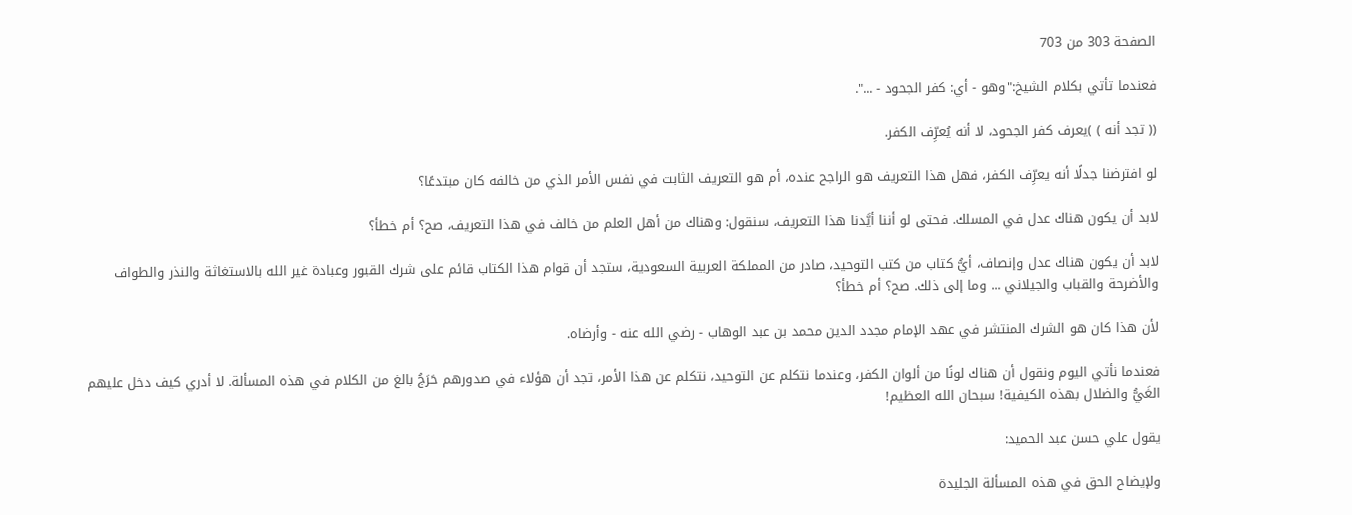الصفحة 303 من 703

فعندما تأتي بكلام الشيخ:"وهو - أي: كفر الجحود - ...".

(( تجد أنه ) )يعرف كفر الجحود، لا أنه يُعرِّف الكفر.

لو افترضنا جدلًا أنه يعرِّف الكفر، فهل هذا التعريف هو الراجح عنده، أم هو التعريف الثابت في نفس الأمر الذي من خالفه كان مبتدعًا؟

لابد أن يكون هناك عدل في المسلك. فحتى لو أننا أيَّدنا هذا التعريف، سنقول: وهناك من أهل العلم من خالف في هذا التعريف، صح؟ أم خطأ؟

لابد أن يكون هناك عدل وإنصاف، أيُّ كتاب من كتب التوحيد، صادر من المملكة العربية السعودية، ستجد أن قوام هذا الكتاب قائم على شرك القبور وعبادة غير الله بالاستغاثة والنذر والطواف والأضرحة والقباب والجيلاني ... وما إلى ذلك. صح؟ أم خطأ؟

لأن هذا كان هو الشرك المنتشر في عهد الإمام مجدد الدين محمد بن عبد الوهاب - رضي الله عنه - وأرضاه.

فعندما نأتي اليوم ونقول أن هناك لونًا من ألوان الكفر، وعندما نتكلم عن التوحيد، نتكلم عن هذا الأمر، تجد أن هؤلاء في صدورهم حَرَجُ بالغ من الكلام في هذه المسألة. لا أدري كيف دخل عليهم الغَيُّ والضلال بهذه الكيفية! سبحان الله العظيم!

يقول علي حسن عبد الحميد:

ولإيضاح الحق في هذه المسألة الجليدة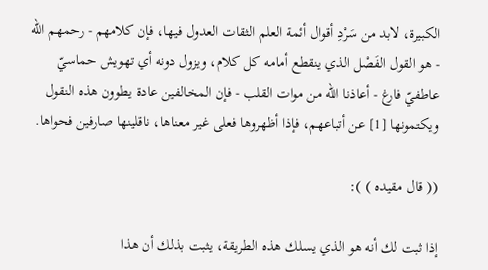الكبيرة، لابد من سَرْدِ أقوال أئمة العلم الثقات العدول فيها، فإن كلامهم - رحمهم الله - هو القول الفَصْل الذي ينقطع أمامه كل كلام، ويزول دونه أي تهويش حماسيّ عاطفيّ فارغ - أعاذنا الله من موات القلب - فإن المخالفين عادة يطوون هذه النقول ويكتمونها [1] عن أتباعهم، فإذا أظهروها فعلى غير معناها، ناقلينها صارفين فحواها.

(( قال مقيده ) ):

إذا ثبت لك أنه هو الذي يسلك هذه الطريقة، يثبت بذلك أن هذا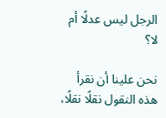الرجل ليس عدلًا أم لا؟

نحن علينا أن نقرأ هذه النقول نقلًا نقلًا،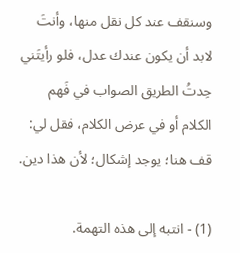وسنقف عند كل نقل منها، وأنتَ لابد أن يكون عندك عدل، فلو رأيتَني حِدتُ الطريق الصواب في فَهم الكلام أو في عرض الكلام، فقل لي: قف هنا؛ يوجد إشكال؛ لأن هذا دين.

(1) - انتبه إلى هذه التهمة.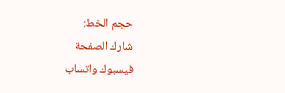حجم الخط:
شارك الصفحة
فيسبوك واتساب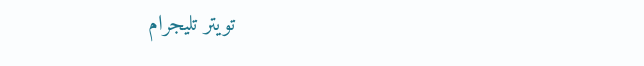تويتر تليجرام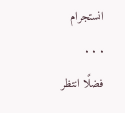انستجرام
. . .
فضلًا انتظر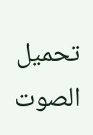تحميل الصوت